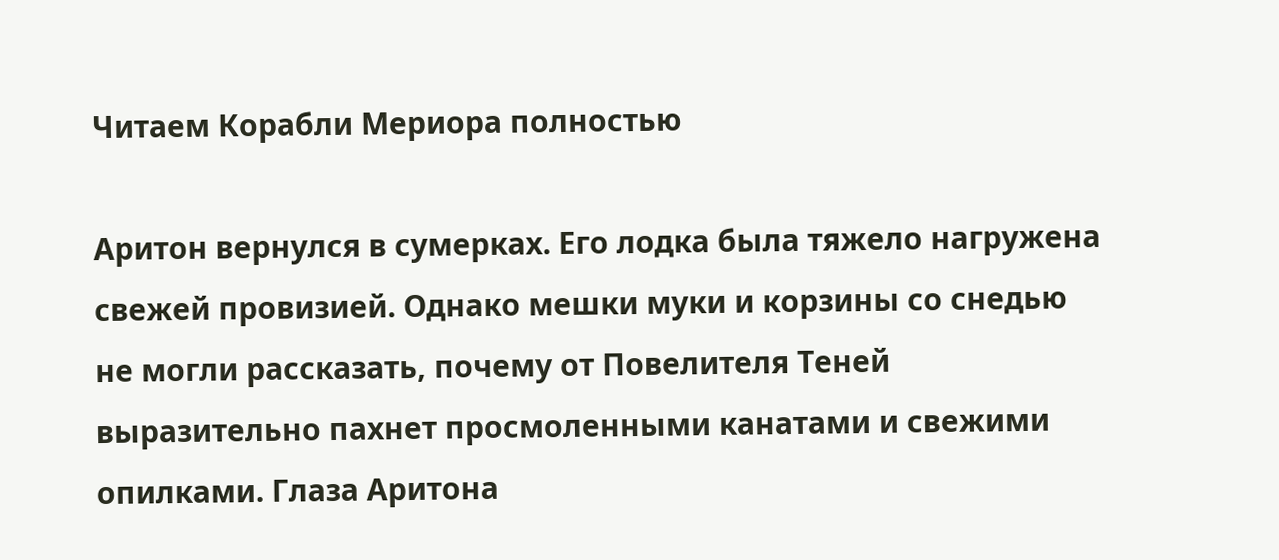Читаем Корабли Мериора полностью

Аритон вернулся в сумерках. Его лодка была тяжело нагружена свежей провизией. Однако мешки муки и корзины со снедью не могли рассказать, почему от Повелителя Теней выразительно пахнет просмоленными канатами и свежими опилками. Глаза Аритона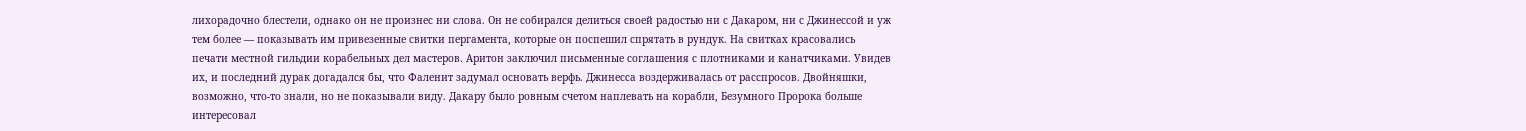лихорадочно блестели, однако он не произнес ни слова. Он не собирался делиться своей радостью ни с Дакаром, ни с Джинессой и уж тем более — показывать им привезенные свитки пергамента, которые он поспешил спрятать в рундук. На свитках красовались печати местной гильдии корабельных дел мастеров. Аритон заключил письменные соглашения с плотниками и канатчиками. Увидев их, и последний дурак догадался бы, что Фаленит задумал основать верфь. Джинесса воздерживалась от расспросов. Двойняшки, возможно, что-то знали, но не показывали виду. Дакару было ровным счетом наплевать на корабли, Безумного Пророка больше интересовал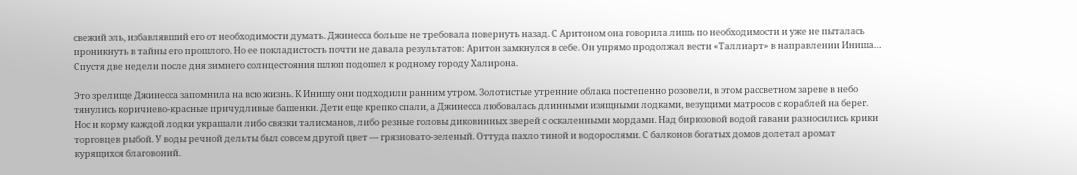свежий эль, избавлявший его от необходимости думать. Джинесса больше не требовала повернуть назад. С Аритоном она говорила лишь по необходимости и уже не пыталась проникнуть в тайны его прошлого. Но ее покладистость почти не давала результатов: Аритон замкнулся в себе. Он упрямо продолжал вести «Таллиарт» в направлении Иниша… Спустя две недели после дня зимнего солнцестояния шлюп подошел к родному городу Халирона.

Это зрелище Джинесса запомнила на всю жизнь. К Инишу они подходили ранним утром. Золотистые утренние облака постепенно розовели, в этом рассветном зареве в небо тянулись коричнево-красные причудливые башенки. Дети еще крепко спали, а Джинесса любовалась длинными изящными лодками, везущими матросов с кораблей на берег. Нос и корму каждой лодки украшали либо связки талисманов, либо резные головы диковинных зверей с оскаленными мордами. Над бирюзовой водой гавани разносились крики торговцев рыбой. У воды речной дельты был совсем другой цвет — грязновато-зеленый. Оттуда пахло тиной и водорослями. С балконов богатых домов долетал аромат курящихся благовоний.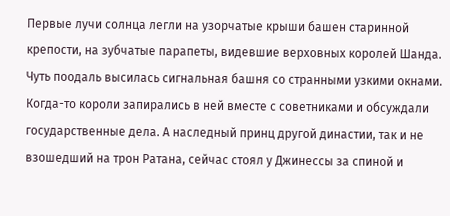Первые лучи солнца легли на узорчатые крыши башен старинной крепости, на зубчатые парапеты, видевшие верховных королей Шанда. Чуть поодаль высилась сигнальная башня со странными узкими окнами. Когда-то короли запирались в ней вместе с советниками и обсуждали государственные дела. А наследный принц другой династии, так и не взошедший на трон Ратана, сейчас стоял у Джинессы за спиной и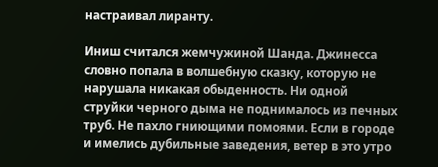настраивал лиранту.

Иниш считался жемчужиной Шанда. Джинесса словно попала в волшебную сказку, которую не нарушала никакая обыденность. Ни одной струйки черного дыма не поднималось из печных труб. Не пахло гниющими помоями. Если в городе и имелись дубильные заведения, ветер в это утро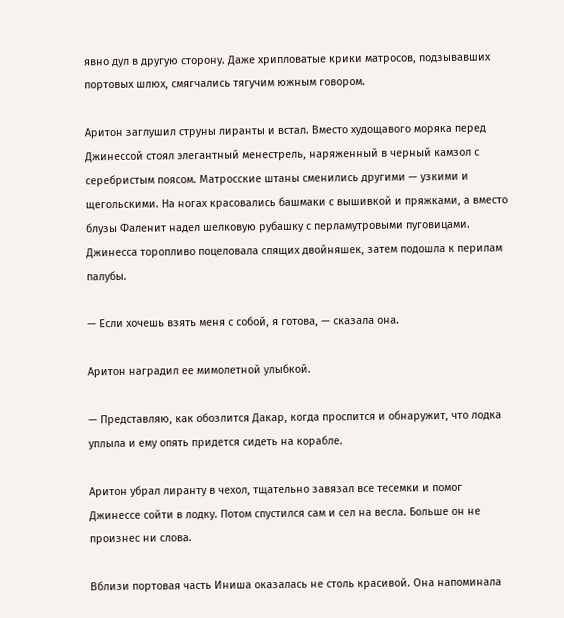явно дул в другую сторону. Даже хрипловатые крики матросов, подзывавших портовых шлюх, смягчались тягучим южным говором.

Аритон заглушил струны лиранты и встал. Вместо худощавого моряка перед Джинессой стоял элегантный менестрель, наряженный в черный камзол с серебристым поясом. Матросские штаны сменились другими — узкими и щегольскими. На ногах красовались башмаки с вышивкой и пряжками, а вместо блузы Фаленит надел шелковую рубашку с перламутровыми пуговицами. Джинесса торопливо поцеловала спящих двойняшек, затем подошла к перилам палубы.

— Если хочешь взять меня с собой, я готова, — сказала она.

Аритон наградил ее мимолетной улыбкой.

— Представляю, как обозлится Дакар, когда проспится и обнаружит, что лодка уплыла и ему опять придется сидеть на корабле.

Аритон убрал лиранту в чехол, тщательно завязал все тесемки и помог Джинессе сойти в лодку. Потом спустился сам и сел на весла. Больше он не произнес ни слова.

Вблизи портовая часть Иниша оказалась не столь красивой. Она напоминала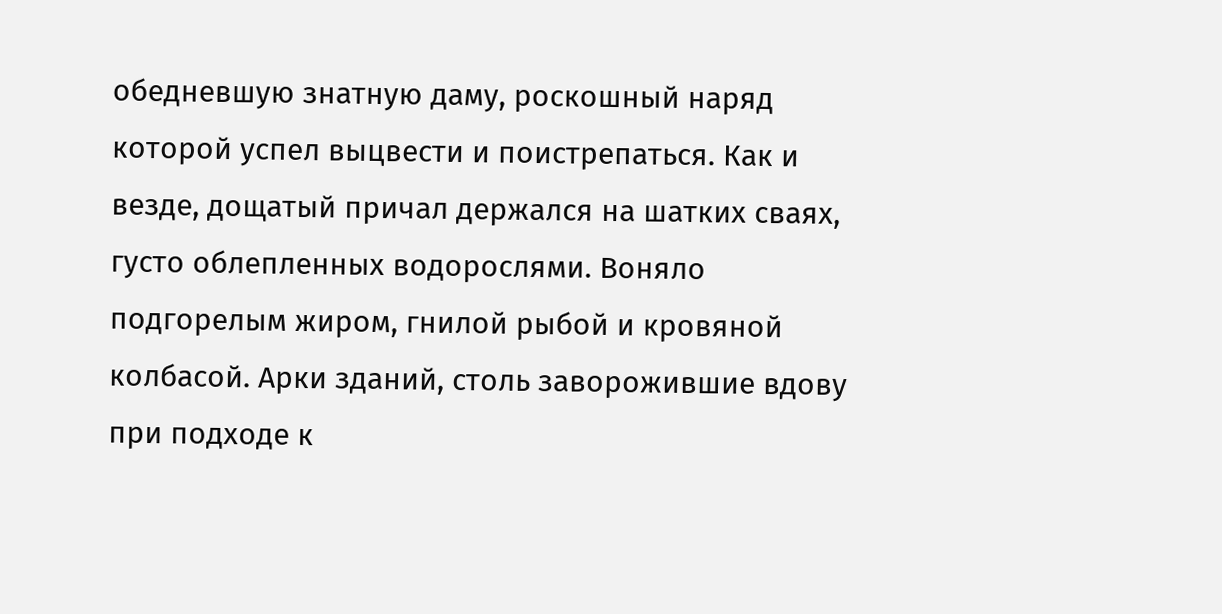обедневшую знатную даму, роскошный наряд которой успел выцвести и поистрепаться. Как и везде, дощатый причал держался на шатких сваях, густо облепленных водорослями. Воняло подгорелым жиром, гнилой рыбой и кровяной колбасой. Арки зданий, столь заворожившие вдову при подходе к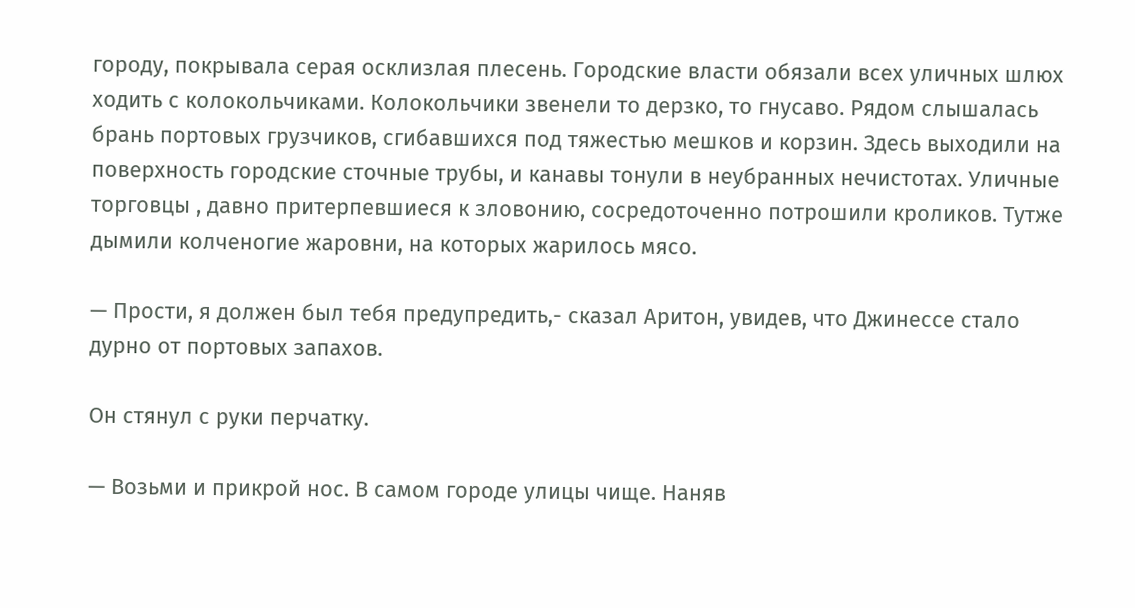городу, покрывала серая осклизлая плесень. Городские власти обязали всех уличных шлюх ходить с колокольчиками. Колокольчики звенели то дерзко, то гнусаво. Рядом слышалась брань портовых грузчиков, сгибавшихся под тяжестью мешков и корзин. Здесь выходили на поверхность городские сточные трубы, и канавы тонули в неубранных нечистотах. Уличные торговцы , давно притерпевшиеся к зловонию, сосредоточенно потрошили кроликов. Тутже дымили колченогие жаровни, на которых жарилось мясо.

— Прости, я должен был тебя предупредить,- сказал Аритон, увидев, что Джинессе стало дурно от портовых запахов.

Он стянул с руки перчатку.

— Возьми и прикрой нос. В самом городе улицы чище. Наняв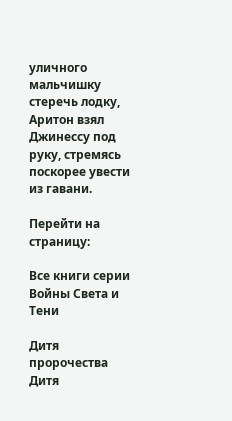уличного мальчишку стеречь лодку, Аритон взял Джинессу под руку, стремясь поскорее увести из гавани.

Перейти на страницу:

Все книги серии Войны Света и Тени

Дитя пророчества
Дитя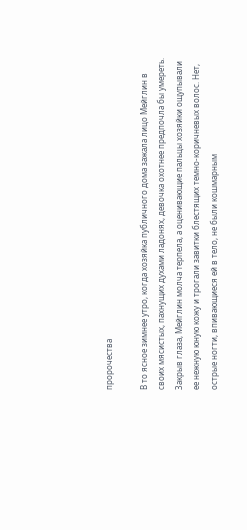пророчества

В то ясное зимнее утро, когда хозяйка публичного дома зажала лицо Мейглин в своих мясистых, пахнущих духами ладонях, девочка охотнее предпочла бы умереть. Закрыв глаза, Мейглин молча терпела, а оценивающие пальцы хозяйки ощупывали ее нежную юную кожу и трогали завитки блестящих темно-коричневых волос. Нет, острые ногти, впивающиеся ей в тело, не были кошмарным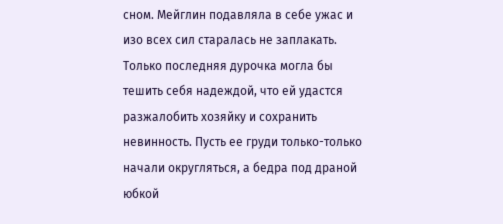сном. Мейглин подавляла в себе ужас и изо всех сил старалась не заплакать. Только последняя дурочка могла бы тешить себя надеждой, что ей удастся разжалобить хозяйку и сохранить невинность. Пусть ее груди только-только начали округляться, а бедра под драной юбкой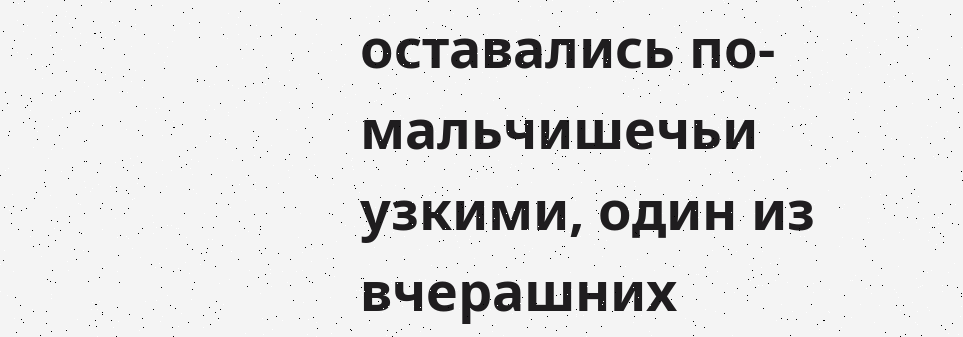оставались по-мальчишечьи узкими, один из вчерашних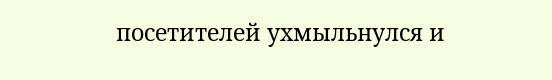посетителей ухмыльнулся и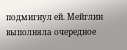подмигнул ей. Мейглин выполняла очередное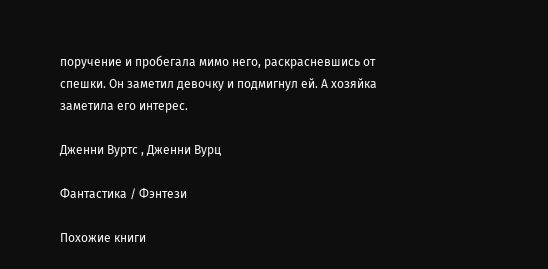поручение и пробегала мимо него, раскрасневшись от спешки. Он заметил девочку и подмигнул ей. А хозяйка заметила его интерес.

Дженни Вуртс , Дженни Вурц

Фантастика / Фэнтези

Похожие книги